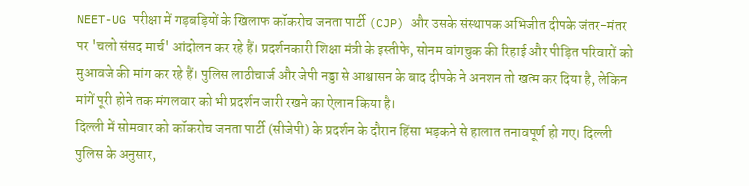NEET-UG परीक्षा में गड़बड़ियों के खिलाफ कॉकरोच जनता पार्टी (CJP) और उसके संस्थापक अभिजीत दीपके जंतर-मंतर पर 'चलो संसद मार्च' आंदोलन कर रहे हैं। प्रदर्शनकारी शिक्षा मंत्री के इस्तीफे, सोनम वांगचुक की रिहाई और पीड़ित परिवारों को मुआवजे की मांग कर रहे हैं। पुलिस लाठीचार्ज और जेपी नड्डा से आश्वासन के बाद दीपके ने अनशन तो खत्म कर दिया है, लेकिन मांगें पूरी होने तक मंगलवार को भी प्रदर्शन जारी रखने का ऐलान किया है।
दिल्ली में सोमवार को कॉकरोच जनता पार्टी (सीजेपी) के प्रदर्शन के दौरान हिंसा भड़कने से हालात तनावपूर्ण हो गए। दिल्ली पुलिस के अनुसार,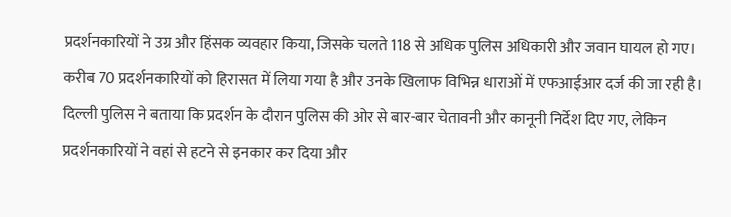प्रदर्शनकारियों ने उग्र और हिंसक व्यवहार किया, जिसके चलते 118 से अधिक पुलिस अधिकारी और जवान घायल हो गए। करीब 70 प्रदर्शनकारियों को हिरासत में लिया गया है और उनके खिलाफ विभिन्न धाराओं में एफआईआर दर्ज की जा रही है।
दिल्ली पुलिस ने बताया कि प्रदर्शन के दौरान पुलिस की ओर से बार-बार चेतावनी और कानूनी निर्देश दिए गए, लेकिन प्रदर्शनकारियों ने वहां से हटने से इनकार कर दिया और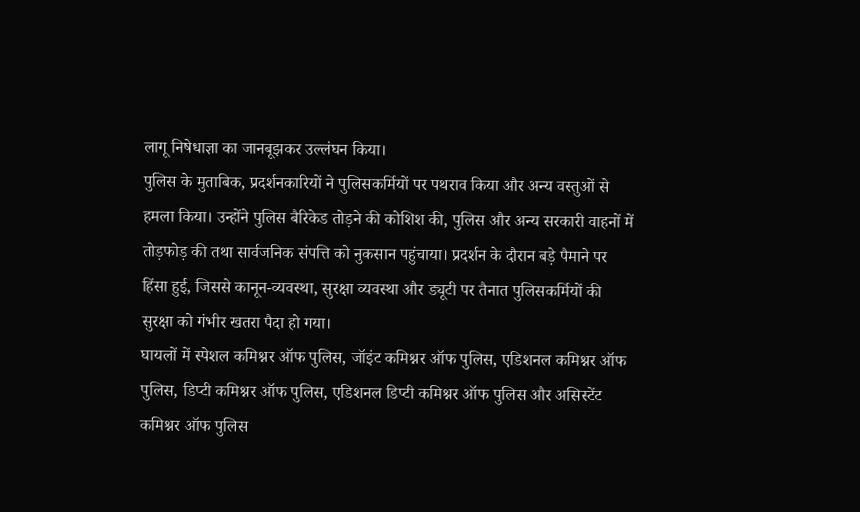लागू निषेधाज्ञा का जानबूझकर उल्लंघन किया।
पुलिस के मुताबिक, प्रदर्शनकारियों ने पुलिसकर्मियों पर पथराव किया और अन्य वस्तुओं से हमला किया। उन्होंने पुलिस बैरिकेड तोड़ने की कोशिश की, पुलिस और अन्य सरकारी वाहनों में तोड़फोड़ की तथा सार्वजनिक संपत्ति को नुकसान पहुंचाया। प्रदर्शन के दौरान बड़े पैमाने पर हिंसा हुई, जिससे कानून-व्यवस्था, सुरक्षा व्यवस्था और ड्यूटी पर तैनात पुलिसकर्मियों की सुरक्षा को गंभीर खतरा पैदा हो गया।
घायलों में स्पेशल कमिश्नर ऑफ पुलिस, जॉइंट कमिश्नर ऑफ पुलिस, एडिशनल कमिश्नर ऑफ पुलिस, डिप्टी कमिश्नर ऑफ पुलिस, एडिशनल डिप्टी कमिश्नर ऑफ पुलिस और असिस्टेंट कमिश्नर ऑफ पुलिस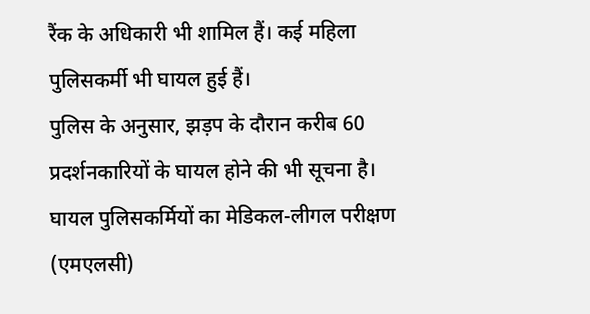रैंक के अधिकारी भी शामिल हैं। कई महिला पुलिसकर्मी भी घायल हुई हैं।
पुलिस के अनुसार, झड़प के दौरान करीब 60 प्रदर्शनकारियों के घायल होने की भी सूचना है। घायल पुलिसकर्मियों का मेडिकल-लीगल परीक्षण (एमएलसी)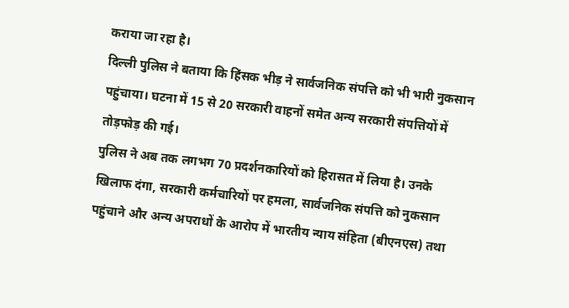कराया जा रहा है।
दिल्ली पुलिस ने बताया कि हिंसक भीड़ ने सार्वजनिक संपत्ति को भी भारी नुकसान पहुंचाया। घटना में 15 से 20 सरकारी वाहनों समेत अन्य सरकारी संपत्तियों में तोड़फोड़ की गई।
पुलिस ने अब तक लगभग 70 प्रदर्शनकारियों को हिरासत में लिया है। उनके खिलाफ दंगा, सरकारी कर्मचारियों पर हमला, सार्वजनिक संपत्ति को नुकसान पहुंचाने और अन्य अपराधों के आरोप में भारतीय न्याय संहिता (बीएनएस) तथा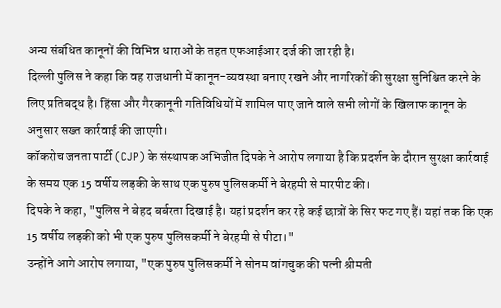अन्य संबंधित कानूनों की विभिन्न धाराओं के तहत एफआईआर दर्ज की जा रही है।
दिल्ली पुलिस ने कहा कि वह राजधानी में कानून-व्यवस्था बनाए रखने और नागरिकों की सुरक्षा सुनिश्चित करने के लिए प्रतिबद्ध है। हिंसा और गैरकानूनी गतिविधियों में शामिल पाए जाने वाले सभी लोगों के खिलाफ कानून के अनुसार सख्त कार्रवाई की जाएगी।
कॉकरोच जनता पार्टी (CJP) के संस्थापक अभिजीत दिपके ने आरोप लगाया है कि प्रदर्शन के दौरान सुरक्षा कार्रवाई के समय एक 15 वर्षीय लड़की के साथ एक पुरुष पुलिसकर्मी ने बेरहमी से मारपीट की।
दिपके ने कहा, "पुलिस ने बेहद बर्बरता दिखाई है। यहां प्रदर्शन कर रहे कई छात्रों के सिर फट गए हैं। यहां तक कि एक 15 वर्षीय लड़की को भी एक पुरुष पुलिसकर्मी ने बेरहमी से पीटा।"
उन्होंने आगे आरोप लगाया, "एक पुरुष पुलिसकर्मी ने सोनम वांगचुक की पत्नी श्रीमती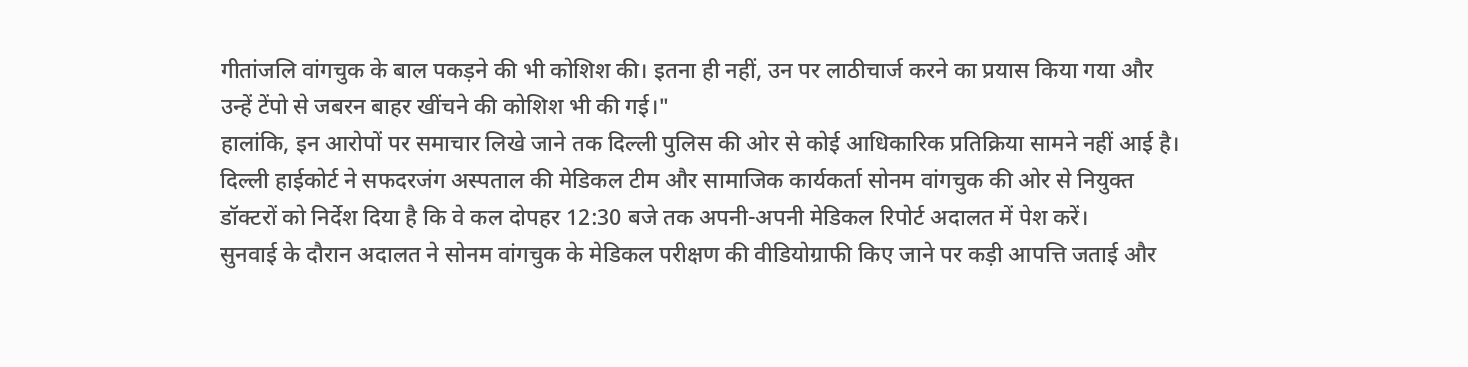गीतांजलि वांगचुक के बाल पकड़ने की भी कोशिश की। इतना ही नहीं, उन पर लाठीचार्ज करने का प्रयास किया गया और उन्हें टेंपो से जबरन बाहर खींचने की कोशिश भी की गई।"
हालांकि, इन आरोपों पर समाचार लिखे जाने तक दिल्ली पुलिस की ओर से कोई आधिकारिक प्रतिक्रिया सामने नहीं आई है।
दिल्ली हाईकोर्ट ने सफदरजंग अस्पताल की मेडिकल टीम और सामाजिक कार्यकर्ता सोनम वांगचुक की ओर से नियुक्त डॉक्टरों को निर्देश दिया है कि वे कल दोपहर 12:30 बजे तक अपनी-अपनी मेडिकल रिपोर्ट अदालत में पेश करें।
सुनवाई के दौरान अदालत ने सोनम वांगचुक के मेडिकल परीक्षण की वीडियोग्राफी किए जाने पर कड़ी आपत्ति जताई और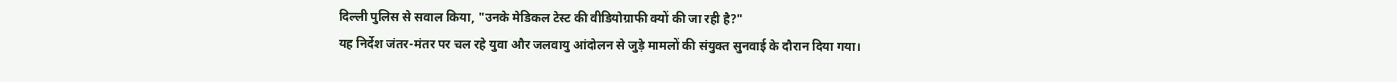दिल्ली पुलिस से सवाल किया, "उनके मेडिकल टेस्ट की वीडियोग्राफी क्यों की जा रही है?"
यह निर्देश जंतर-मंतर पर चल रहे युवा और जलवायु आंदोलन से जुड़े मामलों की संयुक्त सुनवाई के दौरान दिया गया।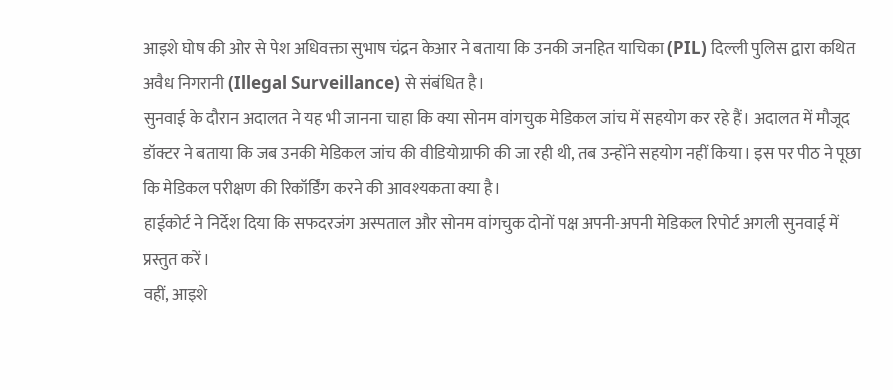आइशे घोष की ओर से पेश अधिवक्ता सुभाष चंद्रन केआर ने बताया कि उनकी जनहित याचिका (PIL) दिल्ली पुलिस द्वारा कथित अवैध निगरानी (Illegal Surveillance) से संबंधित है।
सुनवाई के दौरान अदालत ने यह भी जानना चाहा कि क्या सोनम वांगचुक मेडिकल जांच में सहयोग कर रहे हैं। अदालत में मौजूद डॉक्टर ने बताया कि जब उनकी मेडिकल जांच की वीडियोग्राफी की जा रही थी, तब उन्होंने सहयोग नहीं किया। इस पर पीठ ने पूछा कि मेडिकल परीक्षण की रिकॉर्डिंग करने की आवश्यकता क्या है।
हाईकोर्ट ने निर्देश दिया कि सफदरजंग अस्पताल और सोनम वांगचुक दोनों पक्ष अपनी-अपनी मेडिकल रिपोर्ट अगली सुनवाई में प्रस्तुत करें।
वहीं, आइशे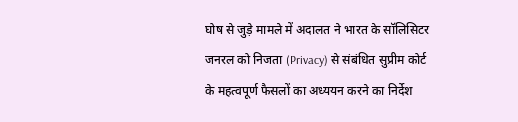घोष से जुड़े मामले में अदालत ने भारत के सॉलिसिटर जनरल को निजता (Privacy) से संबंधित सुप्रीम कोर्ट के महत्वपूर्ण फैसलों का अध्ययन करने का निर्देश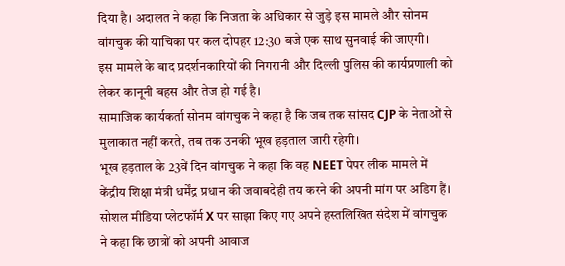दिया है। अदालत ने कहा कि निजता के अधिकार से जुड़े इस मामले और सोनम वांगचुक की याचिका पर कल दोपहर 12:30 बजे एक साथ सुनवाई की जाएगी।
इस मामले के बाद प्रदर्शनकारियों की निगरानी और दिल्ली पुलिस की कार्यप्रणाली को लेकर कानूनी बहस और तेज हो गई है।
सामाजिक कार्यकर्ता सोनम वांगचुक ने कहा है कि जब तक सांसद CJP के नेताओं से मुलाकात नहीं करते, तब तक उनकी भूख हड़ताल जारी रहेगी।
भूख हड़ताल के 23वें दिन वांगचुक ने कहा कि वह NEET पेपर लीक मामले में केंद्रीय शिक्षा मंत्री धर्मेंद्र प्रधान की जवाबदेही तय करने की अपनी मांग पर अडिग हैं।
सोशल मीडिया प्लेटफॉर्म X पर साझा किए गए अपने हस्तलिखित संदेश में वांगचुक ने कहा कि छात्रों को अपनी आवाज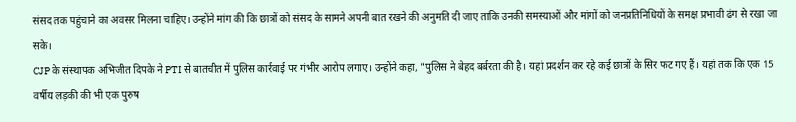संसद तक पहुंचाने का अवसर मिलना चाहिए। उन्होंने मांग की कि छात्रों को संसद के सामने अपनी बात रखने की अनुमति दी जाए ताकि उनकी समस्याओं और मांगों को जनप्रतिनिधियों के समक्ष प्रभावी ढंग से रखा जा सके।
CJP के संस्थापक अभिजीत दिपके ने PTI से बातचीत में पुलिस कार्रवाई पर गंभीर आरोप लगाए। उन्होंने कहा, "पुलिस ने बेहद बर्बरता की है। यहां प्रदर्शन कर रहे कई छात्रों के सिर फट गए हैं। यहां तक कि एक 15 वर्षीय लड़की की भी एक पुरुष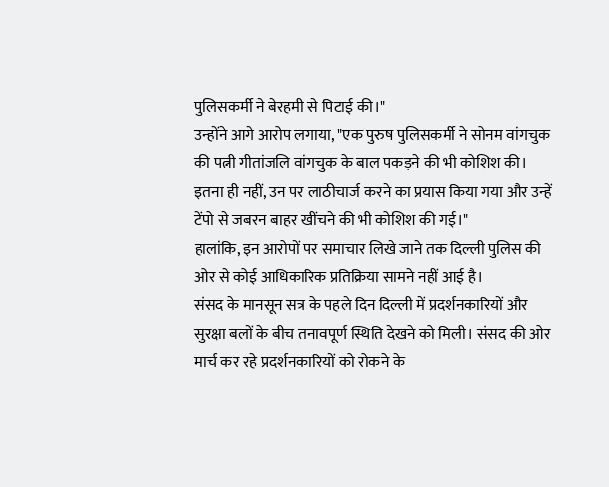पुलिसकर्मी ने बेरहमी से पिटाई की।"
उन्होंने आगे आरोप लगाया, "एक पुरुष पुलिसकर्मी ने सोनम वांगचुक की पत्नी गीतांजलि वांगचुक के बाल पकड़ने की भी कोशिश की। इतना ही नहीं, उन पर लाठीचार्ज करने का प्रयास किया गया और उन्हें टेंपो से जबरन बाहर खींचने की भी कोशिश की गई।"
हालांकि, इन आरोपों पर समाचार लिखे जाने तक दिल्ली पुलिस की ओर से कोई आधिकारिक प्रतिक्रिया सामने नहीं आई है।
संसद के मानसून सत्र के पहले दिन दिल्ली में प्रदर्शनकारियों और सुरक्षा बलों के बीच तनावपूर्ण स्थिति देखने को मिली। संसद की ओर मार्च कर रहे प्रदर्शनकारियों को रोकने के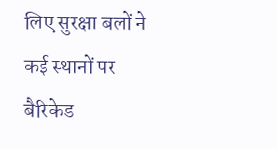लिए सुरक्षा बलों ने कई स्थानों पर बैरिकेड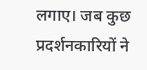लगाए। जब कुछ प्रदर्शनकारियों ने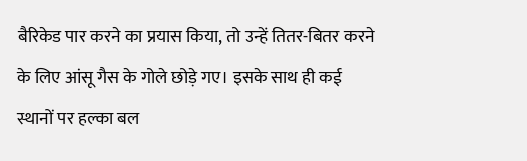बैरिकेड पार करने का प्रयास किया, तो उन्हें तितर-बितर करने के लिए आंसू गैस के गोले छोड़े गए। इसके साथ ही कई स्थानों पर हल्का बल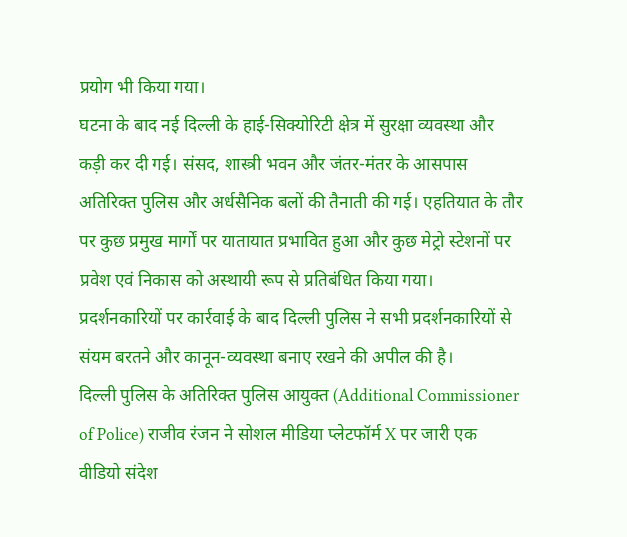प्रयोग भी किया गया।
घटना के बाद नई दिल्ली के हाई-सिक्योरिटी क्षेत्र में सुरक्षा व्यवस्था और कड़ी कर दी गई। संसद, शास्त्री भवन और जंतर-मंतर के आसपास अतिरिक्त पुलिस और अर्धसैनिक बलों की तैनाती की गई। एहतियात के तौर पर कुछ प्रमुख मार्गों पर यातायात प्रभावित हुआ और कुछ मेट्रो स्टेशनों पर प्रवेश एवं निकास को अस्थायी रूप से प्रतिबंधित किया गया।
प्रदर्शनकारियों पर कार्रवाई के बाद दिल्ली पुलिस ने सभी प्रदर्शनकारियों से संयम बरतने और कानून-व्यवस्था बनाए रखने की अपील की है।
दिल्ली पुलिस के अतिरिक्त पुलिस आयुक्त (Additional Commissioner of Police) राजीव रंजन ने सोशल मीडिया प्लेटफॉर्म X पर जारी एक वीडियो संदेश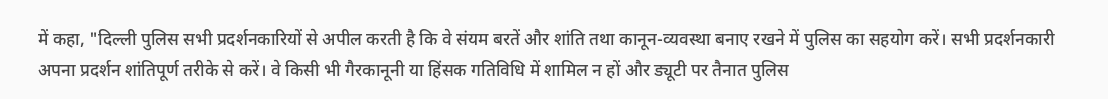में कहा, "दिल्ली पुलिस सभी प्रदर्शनकारियों से अपील करती है कि वे संयम बरतें और शांति तथा कानून-व्यवस्था बनाए रखने में पुलिस का सहयोग करें। सभी प्रदर्शनकारी अपना प्रदर्शन शांतिपूर्ण तरीके से करें। वे किसी भी गैरकानूनी या हिंसक गतिविधि में शामिल न हों और ड्यूटी पर तैनात पुलिस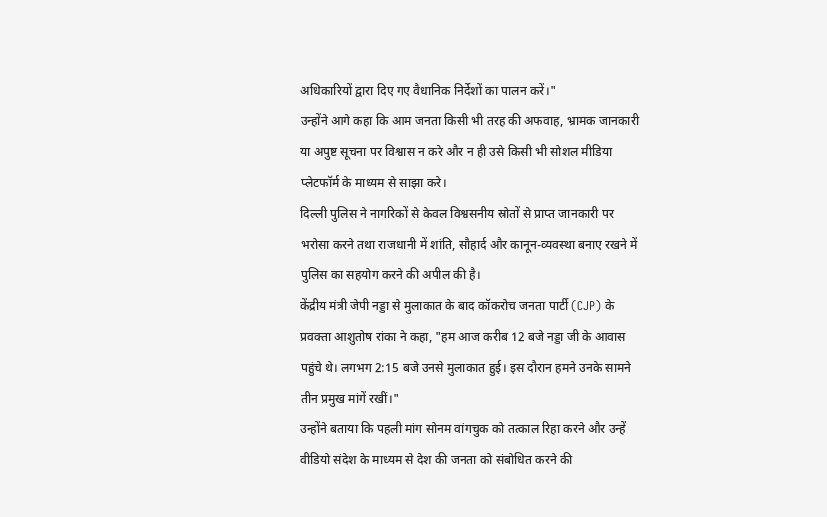अधिकारियों द्वारा दिए गए वैधानिक निर्देशों का पालन करें।"
उन्होंने आगे कहा कि आम जनता किसी भी तरह की अफवाह, भ्रामक जानकारी या अपुष्ट सूचना पर विश्वास न करे और न ही उसे किसी भी सोशल मीडिया प्लेटफॉर्म के माध्यम से साझा करे।
दिल्ली पुलिस ने नागरिकों से केवल विश्वसनीय स्रोतों से प्राप्त जानकारी पर भरोसा करने तथा राजधानी में शांति, सौहार्द और कानून-व्यवस्था बनाए रखने में पुलिस का सहयोग करने की अपील की है।
केंद्रीय मंत्री जेपी नड्डा से मुलाकात के बाद कॉकरोच जनता पार्टी (CJP) के प्रवक्ता आशुतोष रांका ने कहा, "हम आज करीब 12 बजे नड्डा जी के आवास पहुंचे थे। लगभग 2:15 बजे उनसे मुलाकात हुई। इस दौरान हमने उनके सामने तीन प्रमुख मांगें रखीं।"
उन्होंने बताया कि पहली मांग सोनम वांगचुक को तत्काल रिहा करने और उन्हें वीडियो संदेश के माध्यम से देश की जनता को संबोधित करने की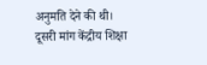अनुमति देने की थी।
दूसरी मांग केंद्रीय शिक्षा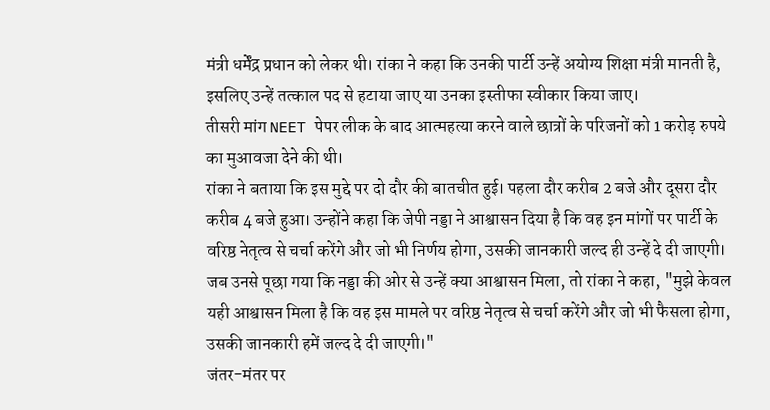मंत्री धर्मेंद्र प्रधान को लेकर थी। रांका ने कहा कि उनकी पार्टी उन्हें अयोग्य शिक्षा मंत्री मानती है, इसलिए उन्हें तत्काल पद से हटाया जाए या उनका इस्तीफा स्वीकार किया जाए।
तीसरी मांग NEET पेपर लीक के बाद आत्महत्या करने वाले छात्रों के परिजनों को 1 करोड़ रुपये का मुआवजा देने की थी।
रांका ने बताया कि इस मुद्दे पर दो दौर की बातचीत हुई। पहला दौर करीब 2 बजे और दूसरा दौर करीब 4 बजे हुआ। उन्होंने कहा कि जेपी नड्डा ने आश्वासन दिया है कि वह इन मांगों पर पार्टी के वरिष्ठ नेतृत्व से चर्चा करेंगे और जो भी निर्णय होगा, उसकी जानकारी जल्द ही उन्हें दे दी जाएगी।
जब उनसे पूछा गया कि नड्डा की ओर से उन्हें क्या आश्वासन मिला, तो रांका ने कहा, "मुझे केवल यही आश्वासन मिला है कि वह इस मामले पर वरिष्ठ नेतृत्व से चर्चा करेंगे और जो भी फैसला होगा, उसकी जानकारी हमें जल्द दे दी जाएगी।"
जंतर-मंतर पर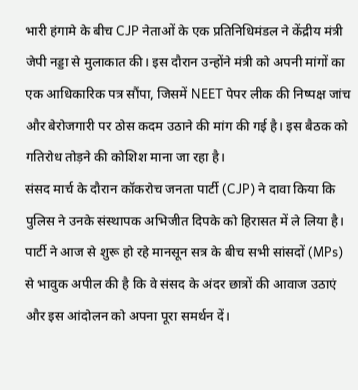भारी हंगामे के बीच CJP नेताओं के एक प्रतिनिधिमंडल ने केंद्रीय मंत्री जेपी नड्डा से मुलाकात की। इस दौरान उन्होंने मंत्री को अपनी मांगों का एक आधिकारिक पत्र सौंपा, जिसमें NEET पेपर लीक की निष्पक्ष जांच और बेरोजगारी पर ठोस कदम उठाने की मांग की गई है। इस बैठक को गतिरोध तोड़ने की कोशिश माना जा रहा है।
संसद मार्च के दौरान कॉकरोच जनता पार्टी (CJP) ने दावा किया कि पुलिस ने उनके संस्थापक अभिजीत दिपके को हिरासत में ले लिया है। पार्टी ने आज से शुरू हो रहे मानसून सत्र के बीच सभी सांसदों (MPs) से भावुक अपील की है कि वे संसद के अंदर छात्रों की आवाज उठाएं और इस आंदोलन को अपना पूरा समर्थन दें।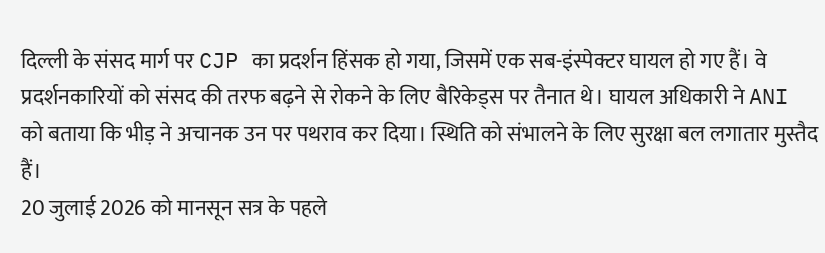दिल्ली के संसद मार्ग पर CJP का प्रदर्शन हिंसक हो गया, जिसमें एक सब-इंस्पेक्टर घायल हो गए हैं। वे प्रदर्शनकारियों को संसद की तरफ बढ़ने से रोकने के लिए बैरिकेड्स पर तैनात थे। घायल अधिकारी ने ANI को बताया कि भीड़ ने अचानक उन पर पथराव कर दिया। स्थिति को संभालने के लिए सुरक्षा बल लगातार मुस्तैद हैं।
20 जुलाई 2026 को मानसून सत्र के पहले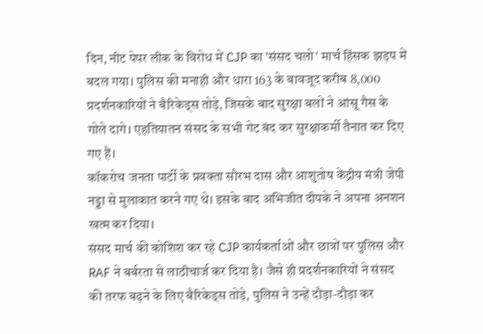दिन, नीट पेपर लीक के विरोध में CJP का 'संसद चलो' मार्च हिंसक झड़प में बदल गया। पुलिस की मनाही और धारा 163 के बावजूद करीब 8,000 प्रदर्शनकारियों ने बैरिकेड्स तोड़े, जिसके बाद सुरक्षा बलों ने आंसू गैस के गोले दागे। एहतियातन संसद के सभी गेट बंद कर सुरक्षाकर्मी तैनात कर दिए गए हैं।
कॉकरोच जनता पार्टी के प्रवक्ता सौरभ दास और आशुतोष केंद्रीय मंत्री जेपी नड्डा से मुलाकात करने गए थे। इसके बाद अभिजीत दीपके ने अपना अनशन खत्म कर दिया।
संसद मार्च की कोशिश कर रहे CJP कार्यकर्ताओं और छात्रों पर पुलिस और RAF ने बर्बरता से लाठीचार्ज कर दिया है। जैसे ही प्रदर्शनकारियों ने संसद की तरफ बढ़ने के लिए बैरिकेड्स तोड़े, पुलिस ने उन्हें दौड़ा-दौड़ा कर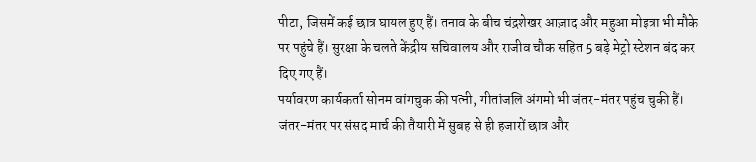पीटा, जिसमें कई छात्र घायल हुए हैं। तनाव के बीच चंद्रशेखर आज़ाद और महुआ मोइत्रा भी मौके पर पहुंचे हैं। सुरक्षा के चलते केंद्रीय सचिवालय और राजीव चौक सहित 5 बड़े मेट्रो स्टेशन बंद कर दिए गए हैं।
पर्यावरण कार्यकर्ता सोनम वांगचुक की पत्नी, गीतांजलि अंगमो भी जंतर-मंतर पहुंच चुकी हैं। जंतर-मंतर पर संसद मार्च की तैयारी में सुबह से ही हजारों छात्र और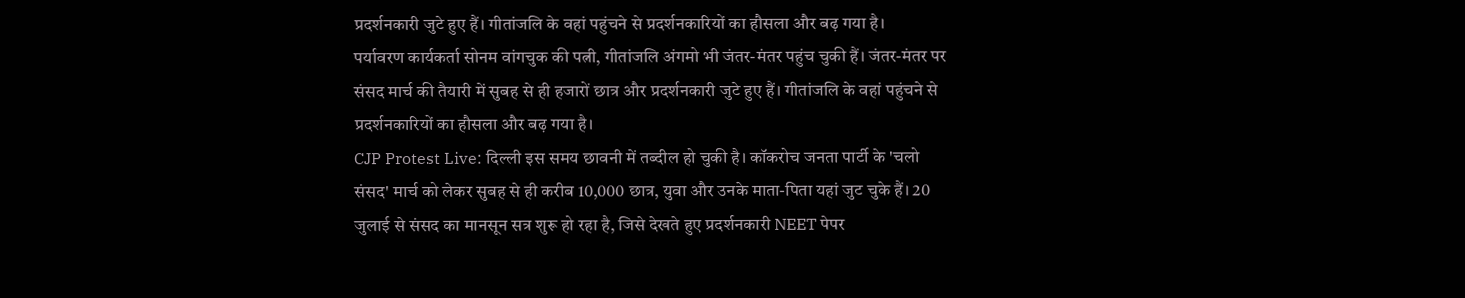प्रदर्शनकारी जुटे हुए हैं। गीतांजलि के वहां पहुंचने से प्रदर्शनकारियों का हौसला और बढ़ गया है।
पर्यावरण कार्यकर्ता सोनम वांगचुक की पत्नी, गीतांजलि अंगमो भी जंतर-मंतर पहुंच चुकी हैं। जंतर-मंतर पर संसद मार्च की तैयारी में सुबह से ही हजारों छात्र और प्रदर्शनकारी जुटे हुए हैं। गीतांजलि के वहां पहुंचने से प्रदर्शनकारियों का हौसला और बढ़ गया है।
CJP Protest Live: दिल्ली इस समय छावनी में तब्दील हो चुकी है। कॉकरोच जनता पार्टी के 'चलो संसद' मार्च को लेकर सुबह से ही करीब 10,000 छात्र, युवा और उनके माता-पिता यहां जुट चुके हैं। 20 जुलाई से संसद का मानसून सत्र शुरू हो रहा है, जिसे देखते हुए प्रदर्शनकारी NEET पेपर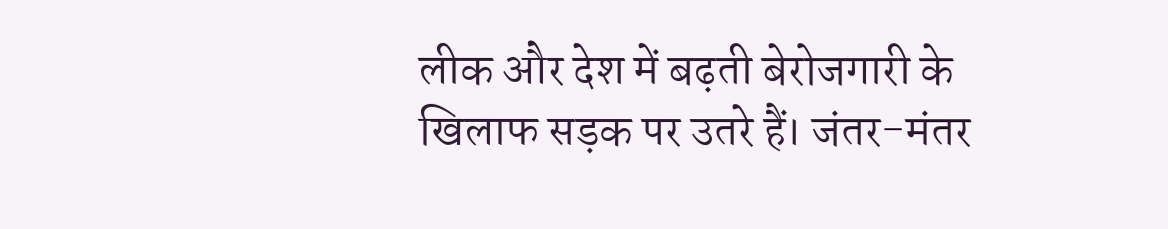लीक और देश में बढ़ती बेरोजगारी के खिलाफ सड़क पर उतरे हैं। जंतर-मंतर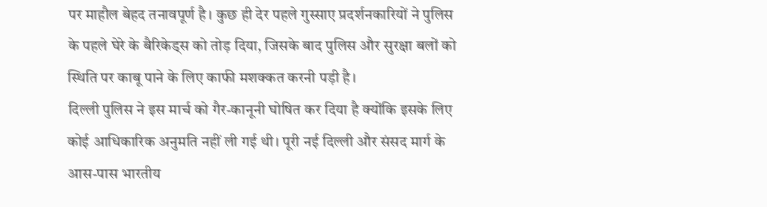पर माहौल बेहद तनावपूर्ण है। कुछ ही देर पहले गुस्साए प्रदर्शनकारियों ने पुलिस के पहले घेरे के बैरिकेड्स को तोड़ दिया, जिसके बाद पुलिस और सुरक्षा बलों को स्थिति पर काबू पाने के लिए काफी मशक्कत करनी पड़ी है।
दिल्ली पुलिस ने इस मार्च को गैर-कानूनी घोषित कर दिया है क्योंकि इसके लिए कोई आधिकारिक अनुमति नहीं ली गई थी। पूरी नई दिल्ली और संसद मार्ग के आस-पास भारतीय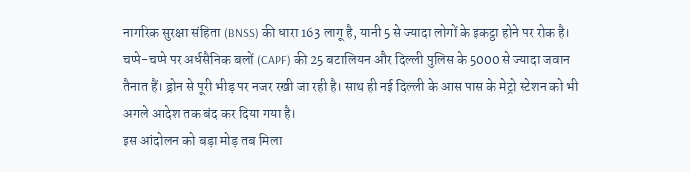नागरिक सुरक्षा संहिता (BNSS) की धारा 163 लागू है, यानी 5 से ज्यादा लोगों के इकट्ठा होने पर रोक है। चप्पे-चप्पे पर अर्धसैनिक बलों (CAPF) की 25 बटालियन और दिल्ली पुलिस के 5000 से ज्यादा जवान तैनात हैं। ड्रोन से पूरी भीड़ पर नजर रखी जा रही है। साथ ही नई दिल्ली के आस पास के मेट्रो स्टेशन को भी अगले आदेश तक बंद कर दिया गया है।
इस आंदोलन को बड़ा मोड़ तब मिला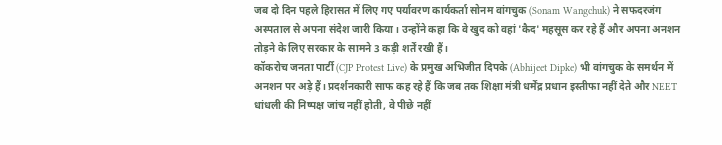जब दो दिन पहले हिरासत में लिए गए पर्यावरण कार्यकर्ता सोनम वांगचुक (Sonam Wangchuk) ने सफदरजंग अस्पताल से अपना संदेश जारी किया। उन्होंने कहा कि वे खुद को वहां 'कैद' महसूस कर रहे हैं और अपना अनशन तोड़ने के लिए सरकार के सामने 3 कड़ी शर्तें रखी हैं।
कॉकरोच जनता पार्टी (CJP Protest Live) के प्रमुख अभिजीत दिपके (Abhijeet Dipke) भी वांगचुक के समर्थन में अनशन पर अड़े हैं। प्रदर्शनकारी साफ कह रहे हैं कि जब तक शिक्षा मंत्री धर्मेंद्र प्रधान इस्तीफा नहीं देते और NEET धांधली की निष्पक्ष जांच नहीं होती, वे पीछे नहीं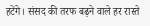हटेंगे। संसद की तरफ बढ़ने वाले हर रास्ते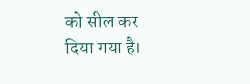को सील कर दिया गया है।